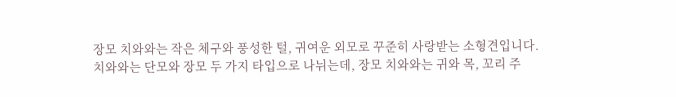장모 치와와는 작은 체구와 풍성한 털, 귀여운 외모로 꾸준히 사랑받는 소형견입니다.
치와와는 단모와 장모 두 가지 타입으로 나뉘는데, 장모 치와와는 귀와 목, 꼬리 주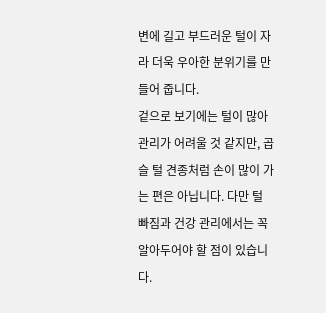변에 길고 부드러운 털이 자라 더욱 우아한 분위기를 만들어 줍니다.
겉으로 보기에는 털이 많아 관리가 어려울 것 같지만, 곱슬 털 견종처럼 손이 많이 가는 편은 아닙니다. 다만 털 빠짐과 건강 관리에서는 꼭 알아두어야 할 점이 있습니다.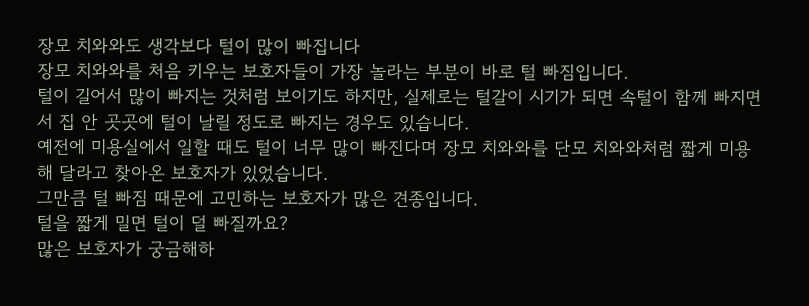장모 치와와도 생각보다 털이 많이 빠집니다
장모 치와와를 처음 키우는 보호자들이 가장 놀라는 부분이 바로 털 빠짐입니다.
털이 길어서 많이 빠지는 것처럼 보이기도 하지만, 실제로는 털갈이 시기가 되면 속털이 함께 빠지면서 집 안 곳곳에 털이 날릴 정도로 빠지는 경우도 있습니다.
예전에 미용실에서 일할 때도 털이 너무 많이 빠진다며 장모 치와와를 단모 치와와처럼 짧게 미용해 달라고 찾아온 보호자가 있었습니다.
그만큼 털 빠짐 때문에 고민하는 보호자가 많은 견종입니다.
털을 짧게 밀면 털이 덜 빠질까요?
많은 보호자가 궁금해하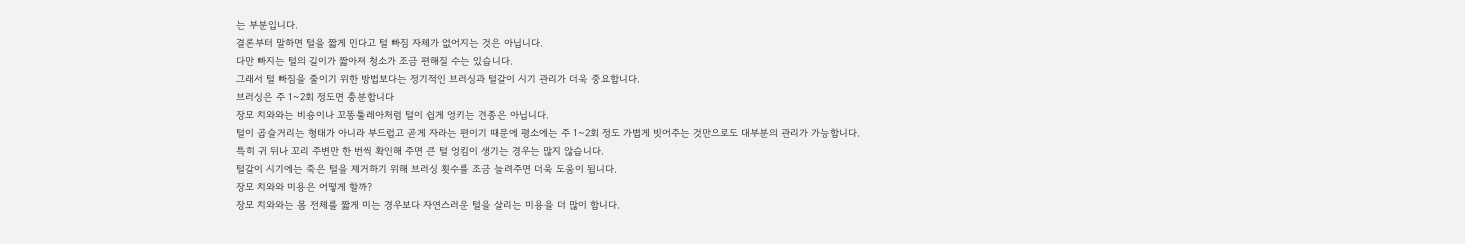는 부분입니다.
결론부터 말하면 털을 짧게 민다고 털 빠짐 자체가 없어지는 것은 아닙니다.
다만 빠지는 털의 길이가 짧아져 청소가 조금 편해질 수는 있습니다.
그래서 털 빠짐을 줄이기 위한 방법보다는 정기적인 브러싱과 털갈이 시기 관리가 더욱 중요합니다.
브러싱은 주 1~2회 정도면 충분합니다
장모 치와와는 비숑이나 꼬똥툴레아처럼 털이 쉽게 엉키는 견종은 아닙니다.
털이 곱슬거리는 형태가 아니라 부드럽고 곧게 자라는 편이기 때문에 평소에는 주 1~2회 정도 가볍게 빗어주는 것만으로도 대부분의 관리가 가능합니다.
특히 귀 뒤나 꼬리 주변만 한 번씩 확인해 주면 큰 털 엉킴이 생기는 경우는 많지 않습니다.
털갈이 시기에는 죽은 털을 제거하기 위해 브러싱 횟수를 조금 늘려주면 더욱 도움이 됩니다.
장모 치와와 미용은 어떻게 할까?
장모 치와와는 몸 전체를 짧게 미는 경우보다 자연스러운 털을 살리는 미용을 더 많이 합니다.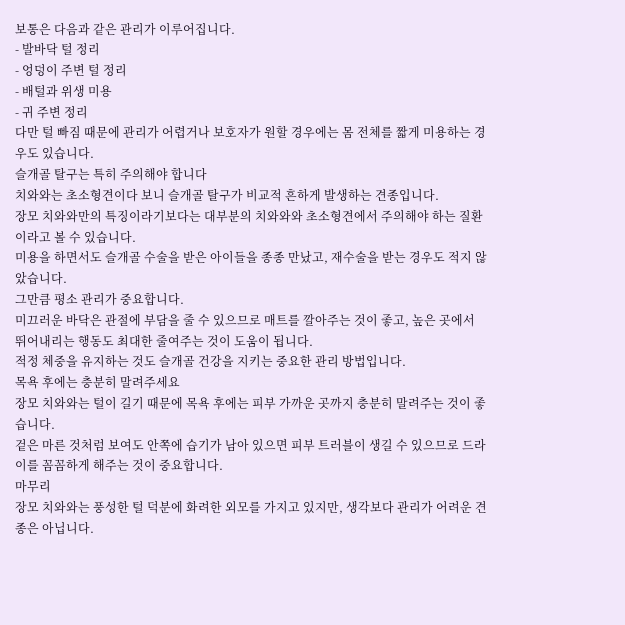보통은 다음과 같은 관리가 이루어집니다.
- 발바닥 털 정리
- 엉덩이 주변 털 정리
- 배털과 위생 미용
- 귀 주변 정리
다만 털 빠짐 때문에 관리가 어렵거나 보호자가 원할 경우에는 몸 전체를 짧게 미용하는 경우도 있습니다.
슬개골 탈구는 특히 주의해야 합니다
치와와는 초소형견이다 보니 슬개골 탈구가 비교적 흔하게 발생하는 견종입니다.
장모 치와와만의 특징이라기보다는 대부분의 치와와와 초소형견에서 주의해야 하는 질환이라고 볼 수 있습니다.
미용을 하면서도 슬개골 수술을 받은 아이들을 종종 만났고, 재수술을 받는 경우도 적지 않았습니다.
그만큼 평소 관리가 중요합니다.
미끄러운 바닥은 관절에 부담을 줄 수 있으므로 매트를 깔아주는 것이 좋고, 높은 곳에서 뛰어내리는 행동도 최대한 줄여주는 것이 도움이 됩니다.
적정 체중을 유지하는 것도 슬개골 건강을 지키는 중요한 관리 방법입니다.
목욕 후에는 충분히 말려주세요
장모 치와와는 털이 길기 때문에 목욕 후에는 피부 가까운 곳까지 충분히 말려주는 것이 좋습니다.
겉은 마른 것처럼 보여도 안쪽에 습기가 남아 있으면 피부 트러블이 생길 수 있으므로 드라이를 꼼꼼하게 해주는 것이 중요합니다.
마무리
장모 치와와는 풍성한 털 덕분에 화려한 외모를 가지고 있지만, 생각보다 관리가 어려운 견종은 아닙니다.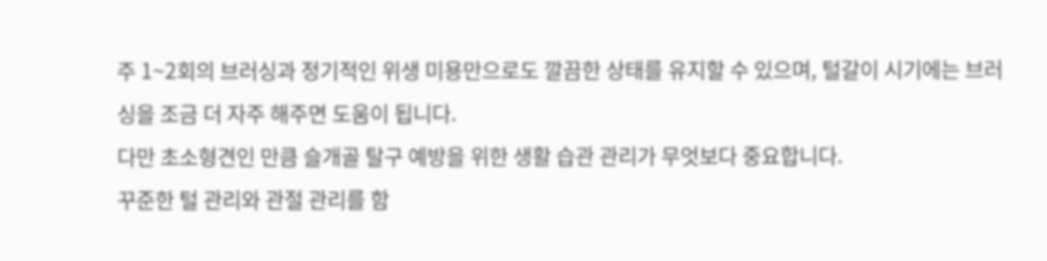주 1~2회의 브러싱과 정기적인 위생 미용만으로도 깔끔한 상태를 유지할 수 있으며, 털갈이 시기에는 브러싱을 조금 더 자주 해주면 도움이 됩니다.
다만 초소형견인 만큼 슬개골 탈구 예방을 위한 생활 습관 관리가 무엇보다 중요합니다.
꾸준한 털 관리와 관절 관리를 함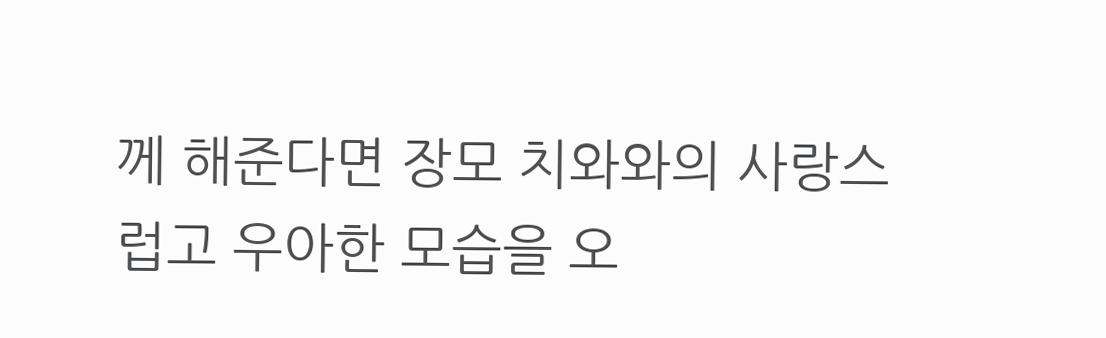께 해준다면 장모 치와와의 사랑스럽고 우아한 모습을 오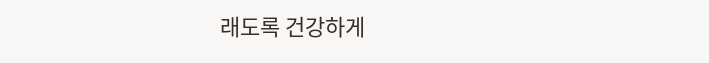래도록 건강하게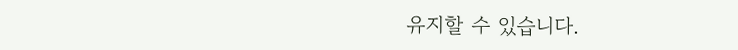유지할 수 있습니다.